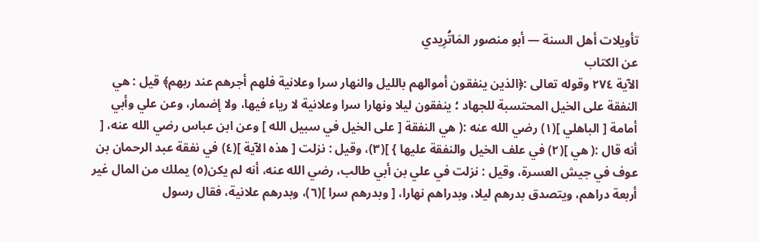تأويلات أهل السنة — أبو منصور المَاتُرِيدي
عن الكتاب
الآية ٢٧٤ وقوله تعالى :﴿الذين ينفقون أموالهم بالليل والنهار سرا وعلانية فلهم أجرهم عند ربهم﴾ قيل : هي النفقة على الخيل المحتسبة للجهاد ؛ ينفقون ليلا ونهارا سرا وعلانية لا رياء فيها، ولا إضمار، وعن علي وأبي أمامة [ الباهلي ](١) رضي الله عنه :( هي النفقة [ على الخيل في سبيل الله ] وعن ابن عباس رضي الله عنه، [ أنه قال :( هي ](٢) في علف الخيل والنفقة عليها } ](٣)، وقيل : نزلت [ هذه الآية ](٤) في نفقة عبد الرحمان بن عوف في جيش العسرة، وقيل : نزلت في علي بن أبي طالب، رضي الله عنه، أنه لم يكن(٥) يملك من المال غير أربعة دراهم، ويتصدق بدرهم ليلا، وبدراهم نهارا، [ وبدرهم سرا ](٦)، وبدرهم علانية، فقال رسول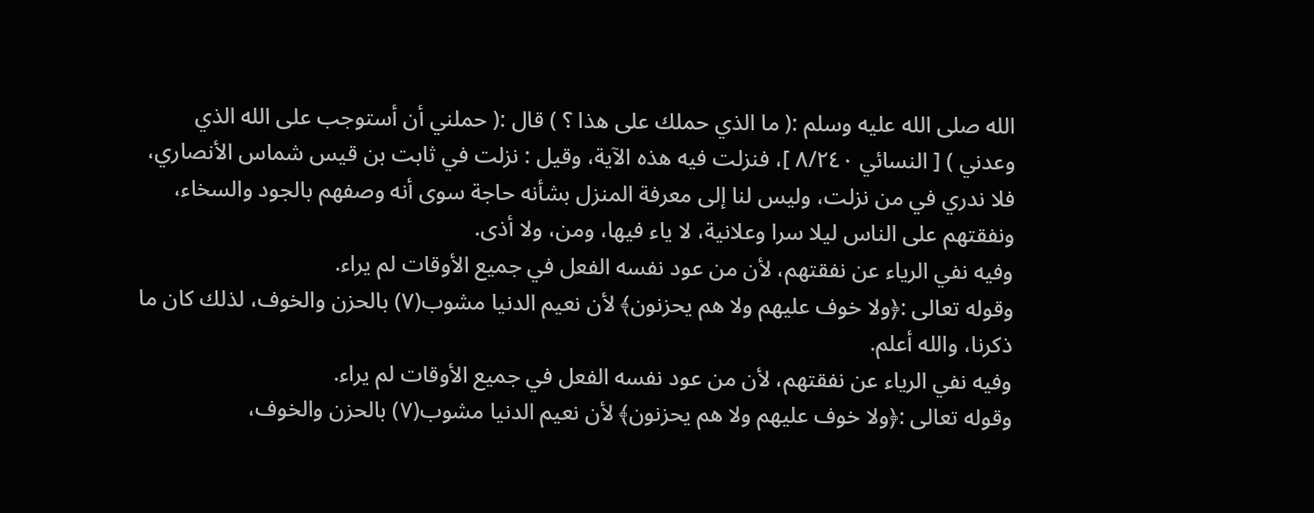الله صلى الله عليه وسلم :( ما الذي حملك على هذا ؟ ) قال :( حملني أن أستوجب على الله الذي وعدني ) [ النسائي ٨/٢٤٠ ]، فنزلت فيه هذه الآية، وقيل : نزلت في ثابت بن قيس شماس الأنصاري، فلا ندري في من نزلت، وليس لنا إلى معرفة المنزل بشأنه حاجة سوى أنه وصفهم بالجود والسخاء، ونفقتهم على الناس ليلا سرا وعلانية، لا ياء فيها، ومن، ولا أذى.
وفيه نفي الرياء عن نفقتهم، لأن من عود نفسه الفعل في جميع الأوقات لم يراء.
وقوله تعالى :﴿ولا خوف عليهم ولا هم يحزنون﴾ لأن نعيم الدنيا مشوب(٧) بالحزن والخوف، لذلك كان ما ذكرنا، والله أعلم.
وفيه نفي الرياء عن نفقتهم، لأن من عود نفسه الفعل في جميع الأوقات لم يراء.
وقوله تعالى :﴿ولا خوف عليهم ولا هم يحزنون﴾ لأن نعيم الدنيا مشوب(٧) بالحزن والخوف،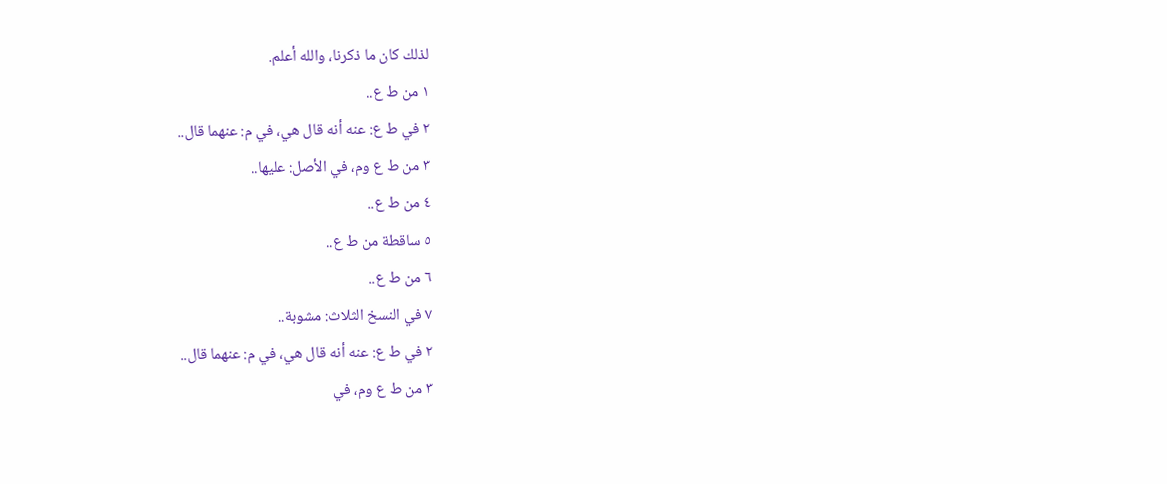لذلك كان ما ذكرنا، والله أعلم.
١ من ط ع..
٢ في ط ع: عنه أنه قال هي، في م: عنهما قال..
٣ من ط ع وم، في الأصل: عليها..
٤ من ط ع..
٥ ساقطة من ط ع..
٦ من ط ع..
٧ في النسخ الثلاث: مشوبة..
٢ في ط ع: عنه أنه قال هي، في م: عنهما قال..
٣ من ط ع وم، في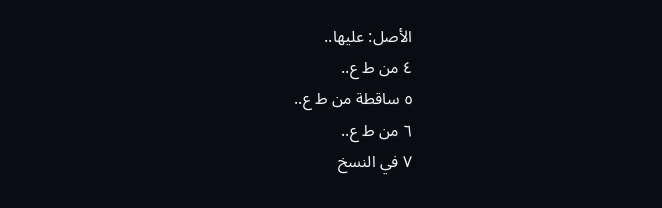الأصل: عليها..
٤ من ط ع..
٥ ساقطة من ط ع..
٦ من ط ع..
٧ في النسخ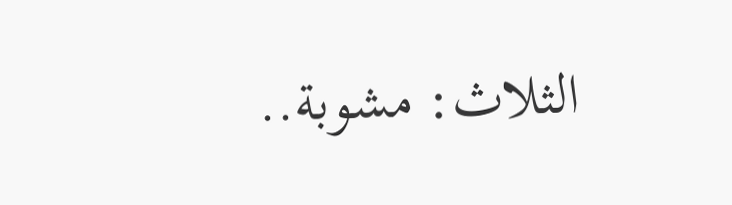الثلاث: مشوبة..